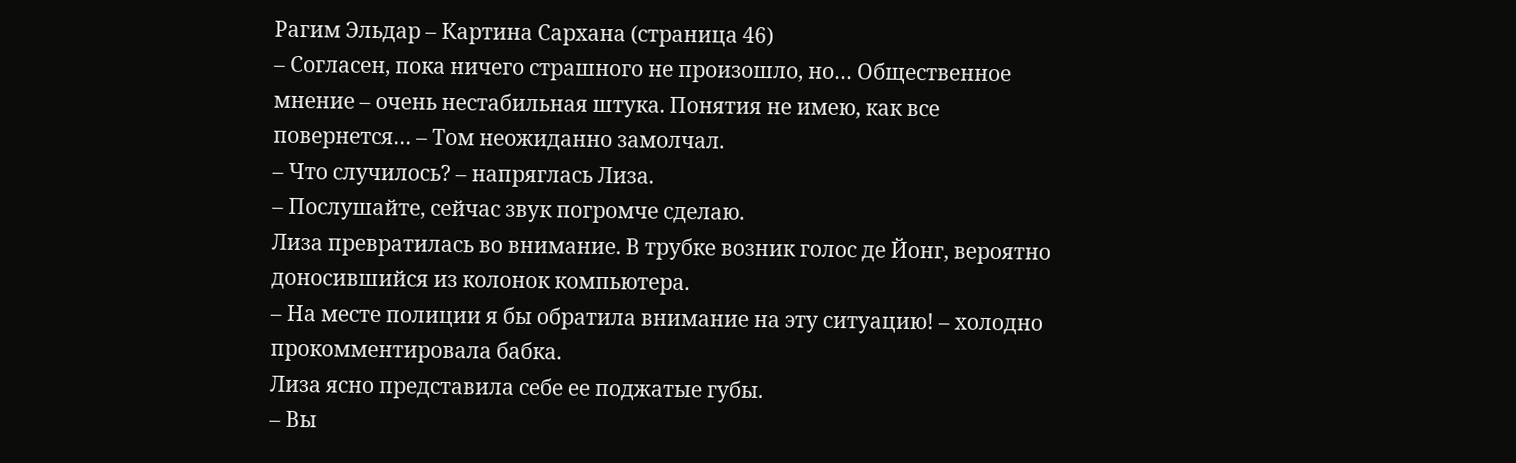Рагим Эльдар – Картина Сархана (страница 46)
– Согласен, пока ничего страшного не произошло, но… Общественное мнение – очень нестабильная штука. Понятия не имею, как все повернется… – Том неожиданно замолчал.
– Что случилось? – напряглась Лиза.
– Послушайте, сейчас звук погромче сделаю.
Лиза превратилась во внимание. В трубке возник голос де Йонг, вероятно доносившийся из колонок компьютера.
– На месте полиции я бы обратила внимание на эту ситуацию! – холодно прокомментировала бабка.
Лиза ясно представила себе ее поджатые губы.
– Вы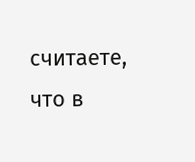считаете, что в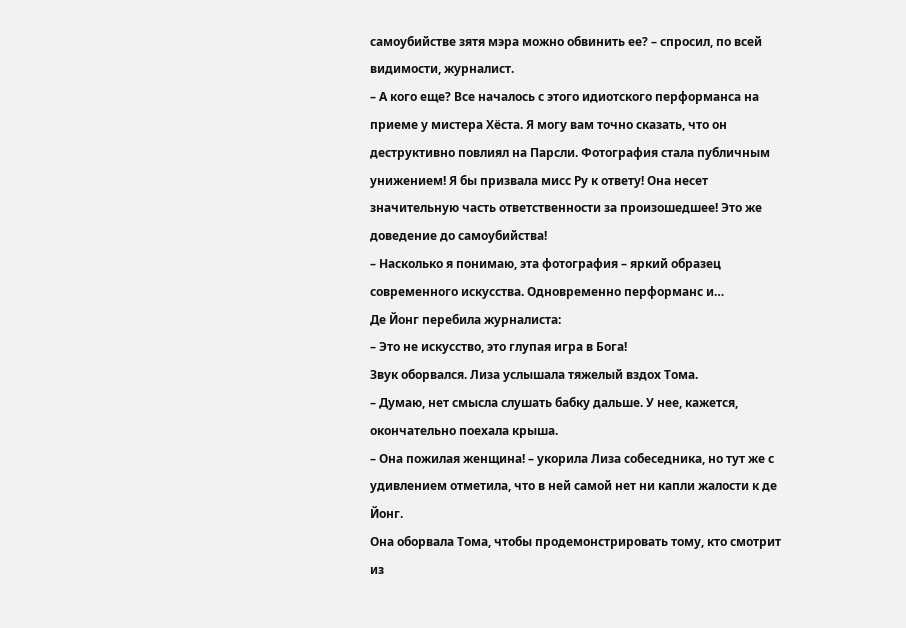самоубийстве зятя мэра можно обвинить ее? – спросил, по всей видимости, журналист.
– А кого еще? Все началось с этого идиотского перформанса на приеме у мистера Хёста. Я могу вам точно сказать, что он деструктивно повлиял на Парсли. Фотография стала публичным унижением! Я бы призвала мисс Ру к ответу! Она несет значительную часть ответственности за произошедшее! Это же доведение до самоубийства!
– Насколько я понимаю, эта фотография – яркий образец современного искусства. Одновременно перформанс и…
Де Йонг перебила журналиста:
– Это не искусство, это глупая игра в Бога!
Звук оборвался. Лиза услышала тяжелый вздох Тома.
– Думаю, нет смысла слушать бабку дальше. У нее, кажется, окончательно поехала крыша.
– Она пожилая женщина! – укорила Лиза собеседника, но тут же с удивлением отметила, что в ней самой нет ни капли жалости к де Йонг.
Она оборвала Тома, чтобы продемонстрировать тому, кто смотрит из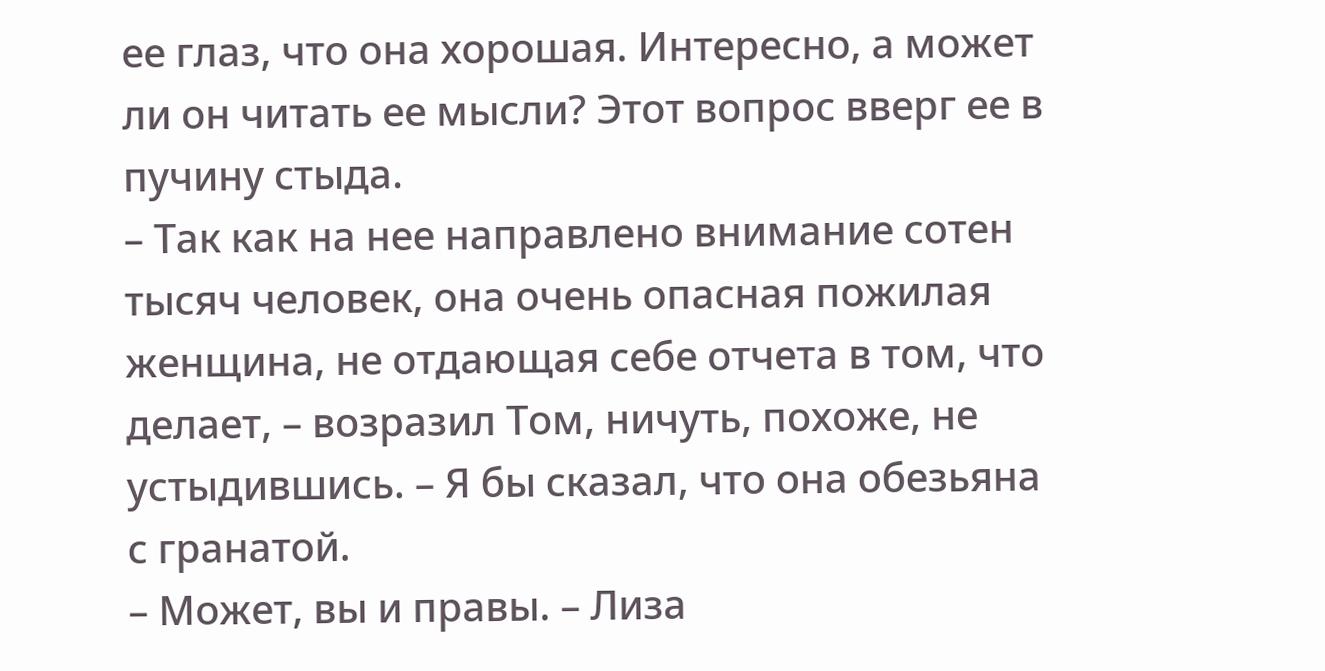ее глаз, что она хорошая. Интересно, а может ли он читать ее мысли? Этот вопрос вверг ее в пучину стыда.
– Так как на нее направлено внимание сотен тысяч человек, она очень опасная пожилая женщина, не отдающая себе отчета в том, что делает, – возразил Том, ничуть, похоже, не устыдившись. – Я бы сказал, что она обезьяна с гранатой.
– Может, вы и правы. – Лиза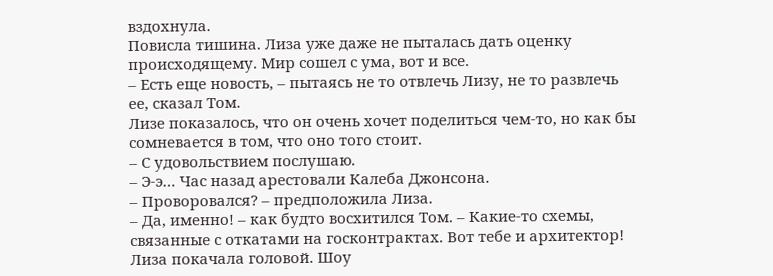вздохнула.
Повисла тишина. Лиза уже даже не пыталась дать оценку происходящему. Мир сошел с ума, вот и все.
– Есть еще новость, – пытаясь не то отвлечь Лизу, не то развлечь ее, сказал Том.
Лизе показалось, что он очень хочет поделиться чем-то, но как бы сомневается в том, что оно того стоит.
– С удовольствием послушаю.
– Э-э… Час назад арестовали Калеба Джонсона.
– Проворовался? – предположила Лиза.
– Да, именно! – как будто восхитился Том. – Какие-то схемы, связанные с откатами на госконтрактах. Вот тебе и архитектор!
Лиза покачала головой. Шоу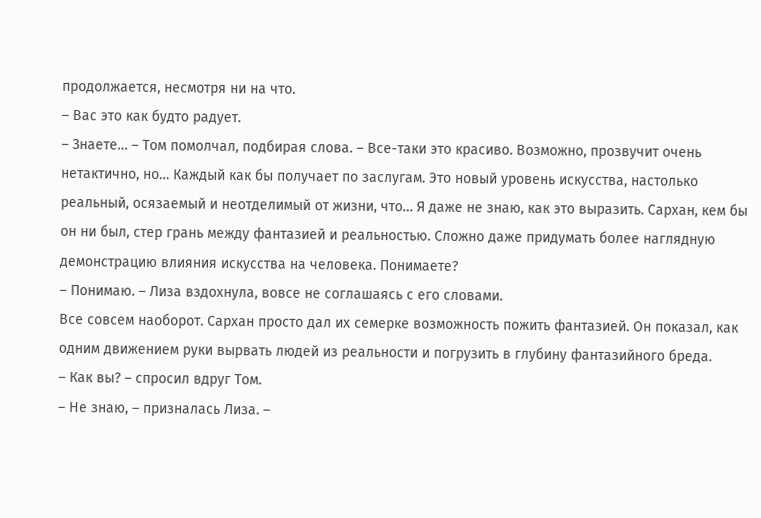продолжается, несмотря ни на что.
– Вас это как будто радует.
– Знаете… – Том помолчал, подбирая слова. – Все-таки это красиво. Возможно, прозвучит очень нетактично, но… Каждый как бы получает по заслугам. Это новый уровень искусства, настолько реальный, осязаемый и неотделимый от жизни, что… Я даже не знаю, как это выразить. Сархан, кем бы он ни был, стер грань между фантазией и реальностью. Сложно даже придумать более наглядную демонстрацию влияния искусства на человека. Понимаете?
– Понимаю. – Лиза вздохнула, вовсе не соглашаясь с его словами.
Все совсем наоборот. Сархан просто дал их семерке возможность пожить фантазией. Он показал, как одним движением руки вырвать людей из реальности и погрузить в глубину фантазийного бреда.
– Как вы? – спросил вдруг Том.
– Не знаю, – призналась Лиза. –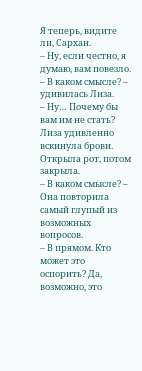Я теперь, видите ли, Сархан.
– Ну, если честно, я думаю, вам повезло.
– В каком смысле? – удивилась Лиза.
– Ну… Почему бы вам им не стать?
Лиза удивленно вскинула брови. Открыла рот, потом закрыла.
– В каком смысле? – Она повторила самый глупый из возможных вопросов.
– В прямом. Кто может это оспорить? Да, возможно, это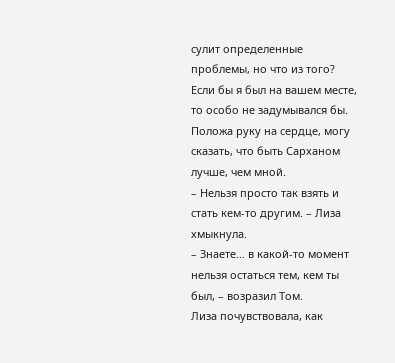сулит определенные проблемы, но что из того? Если бы я был на вашем месте, то особо не задумывался бы. Положа руку на сердце, могу сказать, что быть Сарханом лучше, чем мной.
– Нельзя просто так взять и стать кем-то другим. – Лиза хмыкнула.
– Знаете… в какой-то момент нельзя остаться тем, кем ты был, – возразил Том.
Лиза почувствовала, как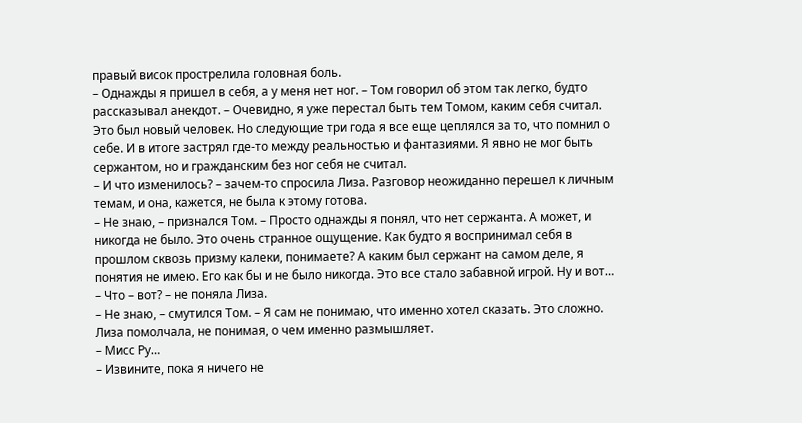правый висок прострелила головная боль.
– Однажды я пришел в себя, а у меня нет ног. – Том говорил об этом так легко, будто рассказывал анекдот. – Очевидно, я уже перестал быть тем Томом, каким себя считал. Это был новый человек. Но следующие три года я все еще цеплялся за то, что помнил о себе. И в итоге застрял где-то между реальностью и фантазиями. Я явно не мог быть сержантом, но и гражданским без ног себя не считал.
– И что изменилось? – зачем-то спросила Лиза. Разговор неожиданно перешел к личным темам, и она, кажется, не была к этому готова.
– Не знаю, – признался Том. – Просто однажды я понял, что нет сержанта. А может, и никогда не было. Это очень странное ощущение. Как будто я воспринимал себя в прошлом сквозь призму калеки, понимаете? А каким был сержант на самом деле, я понятия не имею. Его как бы и не было никогда. Это все стало забавной игрой. Ну и вот…
– Что – вот? – не поняла Лиза.
– Не знаю, – смутился Том. – Я сам не понимаю, что именно хотел сказать. Это сложно.
Лиза помолчала, не понимая, о чем именно размышляет.
– Мисс Ру…
– Извините, пока я ничего не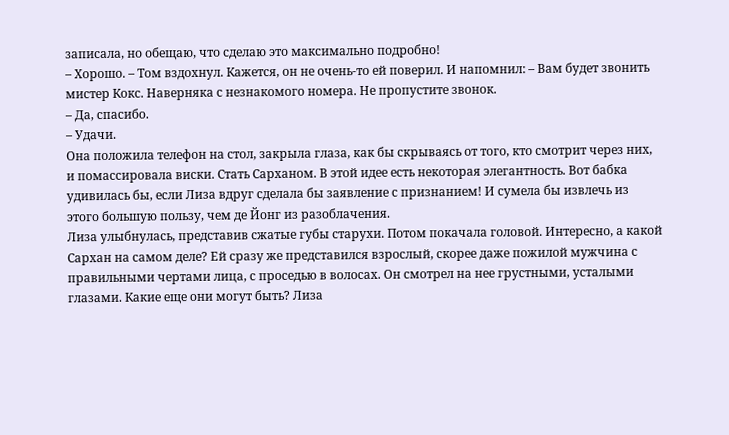записала, но обещаю, что сделаю это максимально подробно!
– Хорошо. – Том вздохнул. Кажется, он не очень-то ей поверил. И напомнил: – Вам будет звонить мистер Кокс. Наверняка с незнакомого номера. Не пропустите звонок.
– Да, спасибо.
– Удачи.
Она положила телефон на стол, закрыла глаза, как бы скрываясь от того, кто смотрит через них, и помассировала виски. Стать Сарханом. В этой идее есть некоторая элегантность. Вот бабка удивилась бы, если Лиза вдруг сделала бы заявление с признанием! И сумела бы извлечь из этого большую пользу, чем де Йонг из разоблачения.
Лиза улыбнулась, представив сжатые губы старухи. Потом покачала головой. Интересно, а какой Сархан на самом деле? Ей сразу же представился взрослый, скорее даже пожилой мужчина с правильными чертами лица, с проседью в волосах. Он смотрел на нее грустными, усталыми глазами. Какие еще они могут быть? Лиза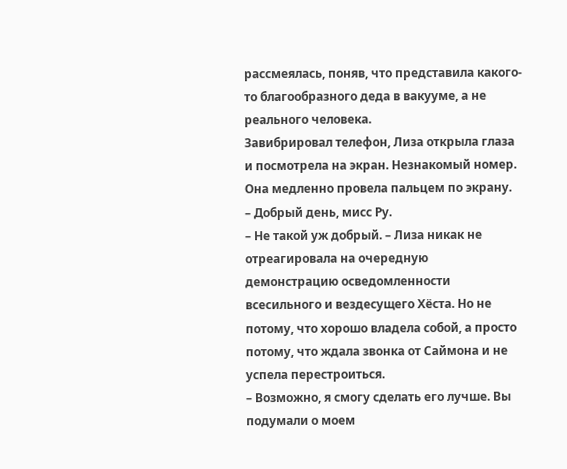рассмеялась, поняв, что представила какого-то благообразного деда в вакууме, а не реального человека.
Завибрировал телефон, Лиза открыла глаза и посмотрела на экран. Незнакомый номер. Она медленно провела пальцем по экрану.
– Добрый день, мисс Ру.
– Не такой уж добрый. – Лиза никак не отреагировала на очередную демонстрацию осведомленности всесильного и вездесущего Хёста. Но не потому, что хорошо владела собой, а просто потому, что ждала звонка от Саймона и не успела перестроиться.
– Возможно, я смогу сделать его лучше. Вы подумали о моем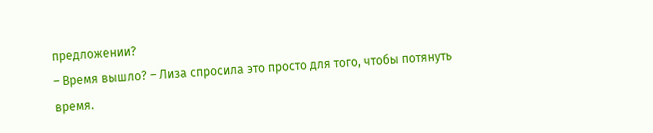предложении?
– Время вышло? – Лиза спросила это просто для того, чтобы потянуть время.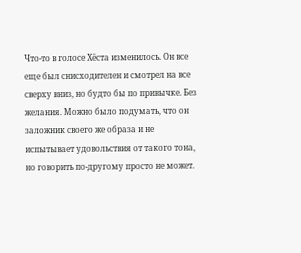Что-то в голосе Хёста изменилось. Он все еще был снисходителен и смотрел на все сверху вниз, но будто бы по привычке. Без желания. Можно было подумать, что он заложник своего же образа и не испытывает удовольствия от такого тона, но говорить по-другому просто не может.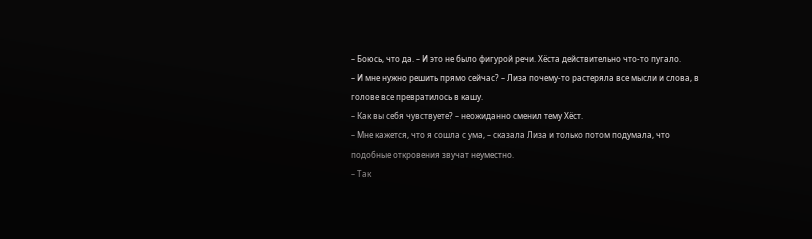– Боюсь, что да. – И это не было фигурой речи. Хёста действительно что-то пугало.
– И мне нужно решить прямо сейчас? – Лиза почему-то растеряла все мысли и слова, в голове все превратилось в кашу.
– Как вы себя чувствуете? – неожиданно сменил тему Хёст.
– Мне кажется, что я сошла с ума, – сказала Лиза и только потом подумала, что подобные откровения звучат неуместно.
– Так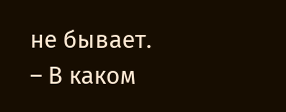не бывает.
– В каком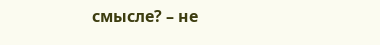смысле? – не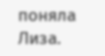поняла Лиза.